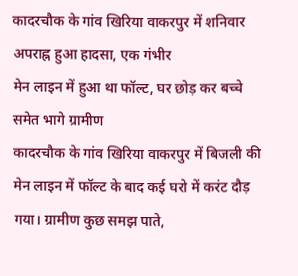कादरचौक के गांव खिरिया वाकरपुर में शनिवार अपराह्न हुआ हादसा, एक गंभीर
मेन लाइन में हुआ था फॉल्ट, घर छोड़ कर बच्चे समेत भागे ग्रामीण
कादरचौक के गांव खिरिया वाकरपुर में बिजली की मेन लाइन में फॉल्ट के बाद कई घरो में करंट दौड़ गया। ग्रामीण कुछ समझ पाते,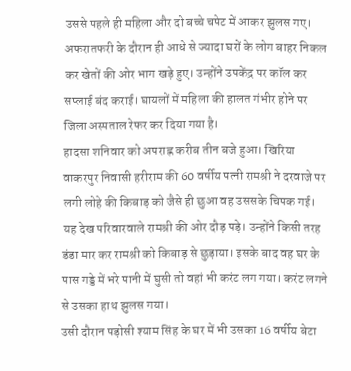उससे पहले ही महिला और दो बच्चे चपेट में आकर झुलस गए। अफरातफरी के दौरान ही आधे से ज्यादा घरों के लोग बाहर निकल कर खेतों की ओर भाग खड़े हुए। उन्होंने उपकेंद्र पर कॉल कर सप्लाई बंद कराई। घायलों में महिला की हालत गंभीर होने पर जिला अस्पताल रेफर कर दिया गया है।
हादसा शनिवार को अपराह्न करीब तीन बजे हुआ। खिरिया वाकरपुर निवासी हरीराम की 60 वर्षीय पत्नी रामश्री ने दरवाजे पर लगी लोहे की किबाड़ को जैसे ही छुआ वह उससके चिपक गई। यह देख परिवारवाले रामश्री की ओर दौड़ पड़े। उन्होंने किसी तरह डंडा मार कर रामश्री को किबाड़ से छुड़ाया। इसके बाद वह घर के पास गड्डे में भरे पानी में घुसी तो वहां भी करंट लग गया। करंट लगने से उसका हाथ झुलस गया।
उसी दौरान पड़ोसी श्याम सिंह के घर में भी उसका 16 वर्षीय बेटा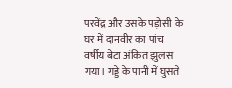परवेंद्र और उसके पड़ोसी के घर में दानवीर का पांच वर्षीय बेटा अंकित झुलस गया। गड्डे के पानी में घुसते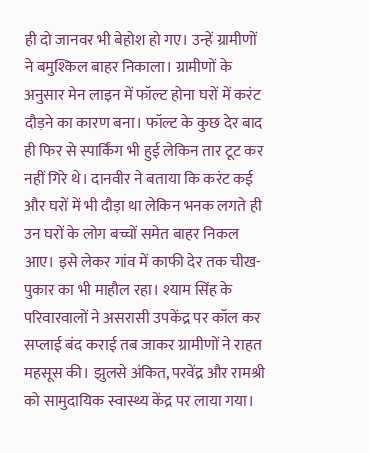ही दो जानवर भी बेहोश हो गए। उन्हें ग्रामीणों ने बमुश्किल बाहर निकाला। ग्रामीणों के अनुसार मेन लाइन में फॉल्ट होना घरों में करंट दौड़ने का कारण बना। फॉल्ट के कुछ देर बाद ही फिर से स्पार्किंग भी हुई लेकिन तार टूट कर नहीं गिरे थे। दानवीर ने बताया कि करंट कई और घरों में भी दौड़ा था लेकिन भनक लगते ही उन घरों के लोग बच्चों समेत बाहर निकल आए। इसे लेकर गांव में काफी देर तक चीख-पुकार का भी माहौल रहा। श्याम सिंह के परिवारवालों ने असरासी उपकेंद्र पर कॉल कर सप्लाई बंद कराई तब जाकर ग्रामीणों ने राहत महसूस की। झुलसे अंकित, परवेंद्र और रामश्री को सामुदायिक स्वास्थ्य केंद्र पर लाया गया।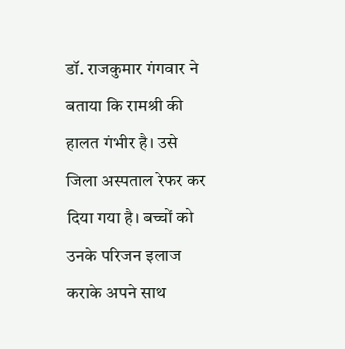डॉ. राजकुमार गंगवार ने बताया कि रामश्री की हालत गंभीर है। उसे जिला अस्पताल रेफर कर दिया गया है। बच्चों को उनके परिजन इलाज कराके अपने साथ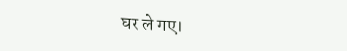घर ले गए।